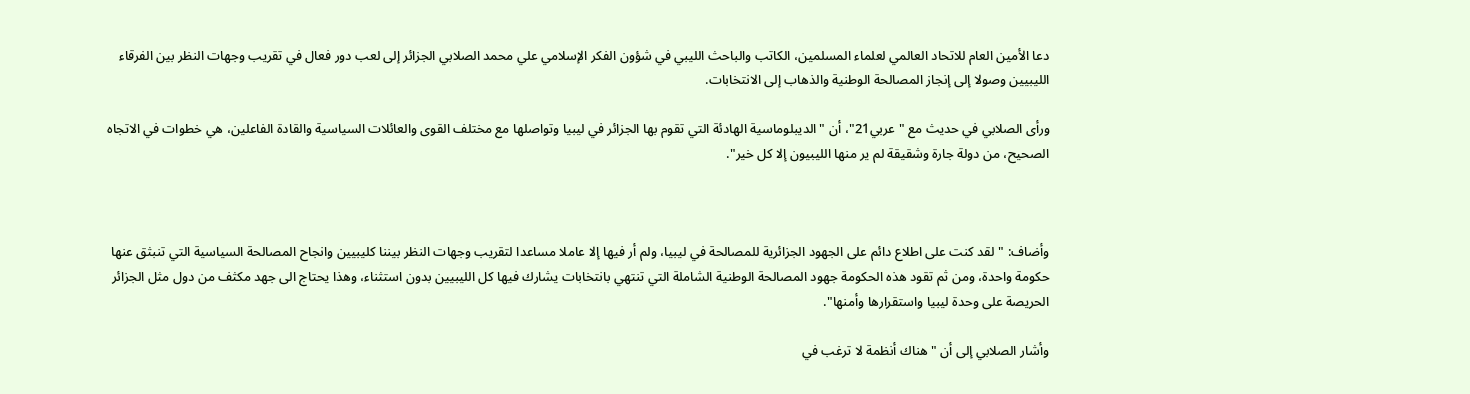دعا الأمين العام للاتحاد العالمي لعلماء المسلمين، الكاتب والباحث الليبي في شؤون الفكر الإسلامي علي محمد الصلابي الجزائر إلى لعب دور فعال في تقريب وجهات النظر بين الفرقاء الليبيين وصولا إلى إنجاز المصالحة الوطنية والذهاب إلى الانتخابات.

ورأى الصلابي في حديث مع "عربي21"، أن "الديبلوماسية الهادئة التي تقوم بها الجزائر في ليبيا وتواصلها مع مختلف القوى والعائلات السياسية والقادة الفاعلين، هي خطوات في الاتجاه الصحيح، من دولة جارة وشقيقة لم ير منها الليبيون إلا كل خير".



وأضاف: "لقد كنت على اطلاع دائم على الجهود الجزائرية للمصالحة في ليبيا، ولم أر فيها إلا عاملا مساعدا لتقريب وجهات النظر بيننا كليبيين وانجاح المصالحة السياسية التي تنبثق عنها حكومة واحدة، ومن ثم تقود هذه الحكومة جهود المصالحة الوطنية الشاملة التي تنتهي بانتخابات يشارك فيها كل الليبيين بدون استثناء، وهذا يحتاج الى جهد مكثف من دول مثل الجزائر الحريصة على وحدة ليبيا واستقرارها وأمنها".

وأشار الصلابي إلى أن "هناك أنظمة لا ترغب في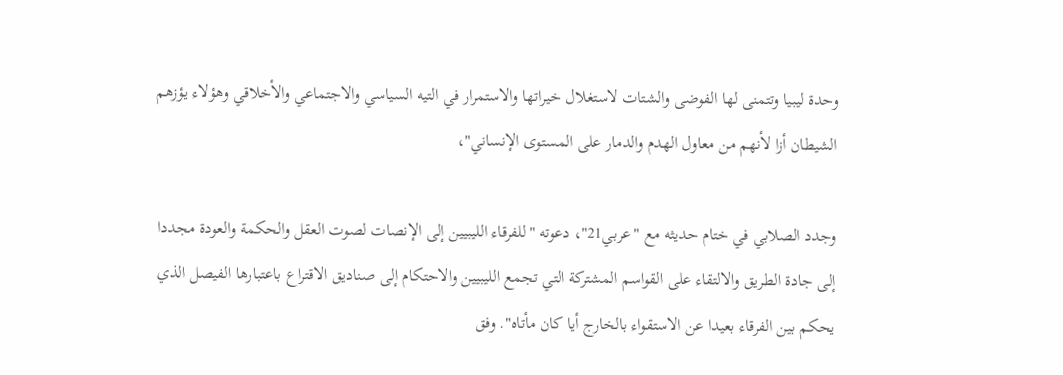وحدة ليبيا وتتمنى لها الفوضى والشتات لاستغلال خيراتها والاستمرار في التيه السياسي والاجتماعي والأخلاقي وهؤلاء يؤزهم الشيطان أزا لأنهم من معاول الهدم والدمار على المستوى الإنساني"،

وجدد الصلابي في ختام حديثه مع "عربي21"، دعوته "للفرقاء الليبيين إلى الإنصات لصوت العقل والحكمة والعودة مجددا إلى جادة الطريق والالتقاء على القواسم المشتركة التي تجمع الليبيين والاحتكام إلى صناديق الاقتراع باعتبارها الفيصل الذي يحكم بين الفرقاء بعيدا عن الاستقواء بالخارج أيا كان مأتاه". وفق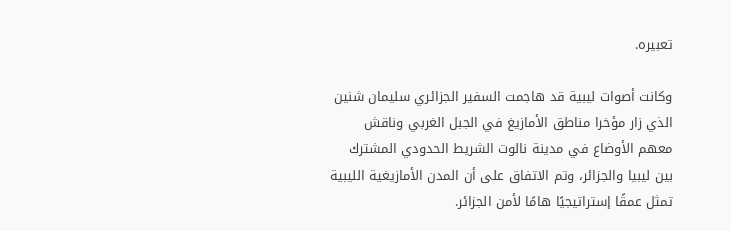تعبيره.

وكانت أصوات ليبية قد هاجمت السفير الجزائري سليمان شنين الذي زار مؤخرا مناطق الأمازيغ في الجبل الغربي وناقش معهم الأوضاع في مدينة نالوت الشريط الحدودي المشترك بين ليبيا والجزائر، وتم الاتفاق على أن المدن الأمازيغية الليبية تمثل عمقًا إستراتيجيًا هامًا لأمن الجزائر.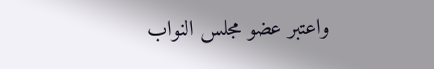واعتبر عضو مجلس النواب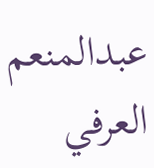عبدالمنعم العرفي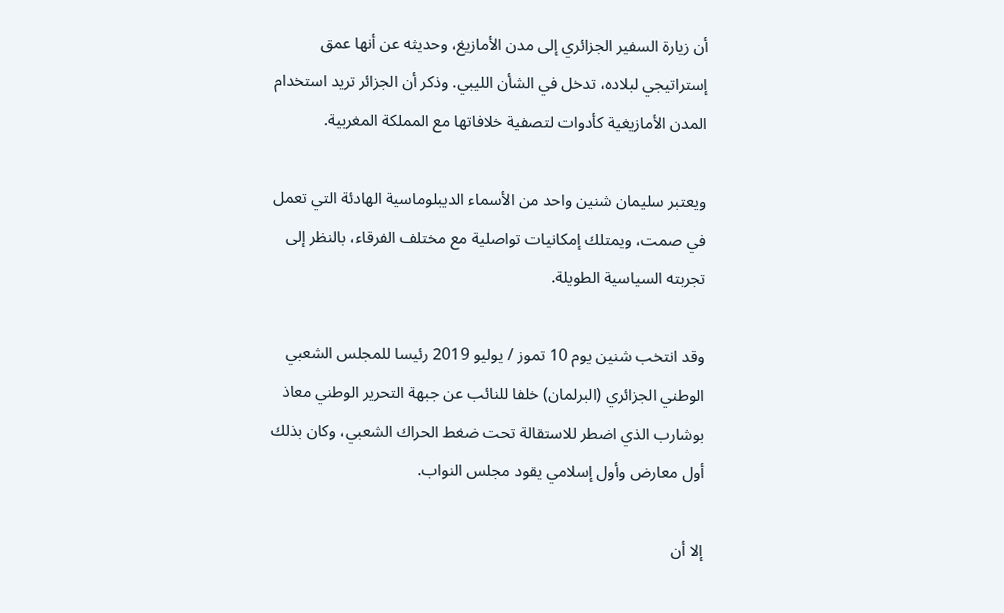أن زيارة السفير الجزائري إلى مدن الأمازيغ، وحديثه عن أنها عمق إستراتيجي لبلاده، تدخل في الشأن الليبي. وذكر أن الجزائر تريد استخدام المدن الأمازيغية كأدوات لتصفية خلافاتها مع المملكة المغربية.

ويعتبر سليمان شنين واحد من الأسماء الديبلوماسية الهادئة التي تعمل في صمت، ويمتلك إمكانيات تواصلية مع مختلف الفرقاء، بالنظر إلى تجربته السياسية الطويلة.

وقد انتخب شنين يوم 10 تموز / يوليو 2019 رئيسا للمجلس الشعبي الوطني الجزائري (البرلمان) خلفا للنائب عن جبهة التحرير الوطني معاذ بوشارب الذي اضطر للاستقالة تحت ضغط الحراك الشعبي، وكان بذلك أول معارض وأول إسلامي يقود مجلس النواب.

إلا أن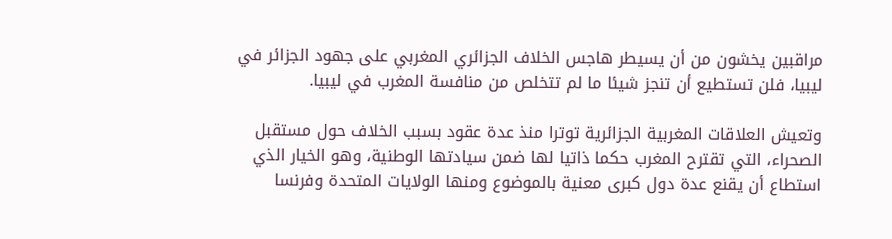مراقبين يخشون من أن يسيطر هاجس الخلاف الجزائري المغربي على جهود الجزائر في ليبيا، فلن تستطيع أن تنجز شيئا ما لم تتخلص من منافسة المغرب في ليبيا.

وتعيش العلاقات المغربية الجزائرية توترا منذ عدة عقود بسبب الخلاف حول مستقبل الصحراء، التي تقترح المغرب حكما ذاتيا لها ضمن سيادتها الوطنية، وهو الخيار الذي استطاع أن يقنع عدة دول كبرى معنية بالموضوع ومنها الولايات المتحدة وفرنسا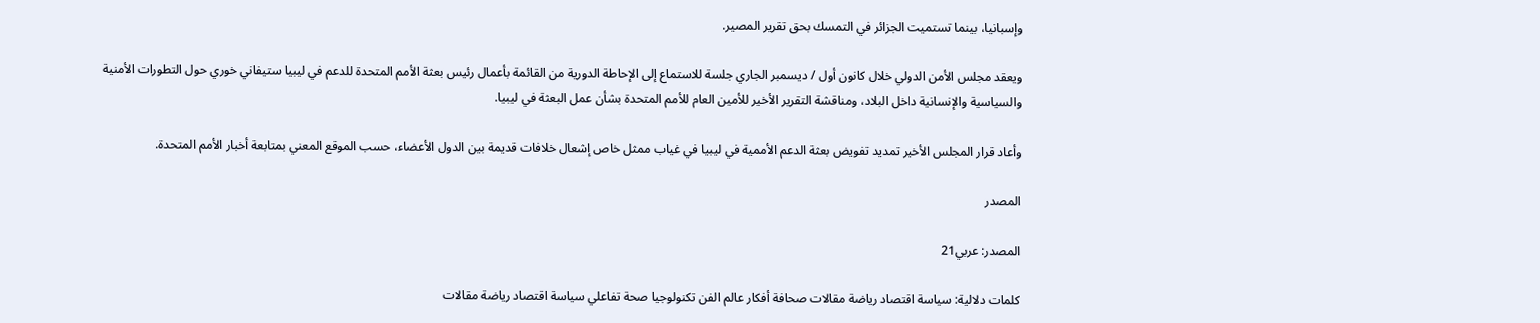وإسبانيا، بينما تستميت الجزائر في التمسك بحق تقرير المصير.

ويعقد مجلس الأمن الدولي خلال كانون أول / ديسمبر الجاري جلسة للاستماع إلى الإحاطة الدورية من القائمة بأعمال رئيس بعثة الأمم المتحدة للدعم في ليبيا ستيفاني خوري حول التطورات الأمنية والسياسية والإنسانية داخل البلاد، ومناقشة التقرير الأخير للأمين العام للأمم المتحدة بشأن عمل البعثة في ليبيا.

وأعاد قرار المجلس الأخير تمديد تفويض بعثة الدعم الأممية في ليبيا في غياب ممثل خاص إشعال خلافات قديمة بين الدول الأعضاء، حسب الموقع المعني بمتابعة أخبار الأمم المتحدة.

المصدر

المصدر: عربي21

كلمات دلالية: سياسة اقتصاد رياضة مقالات صحافة أفكار عالم الفن تكنولوجيا صحة تفاعلي سياسة اقتصاد رياضة مقالات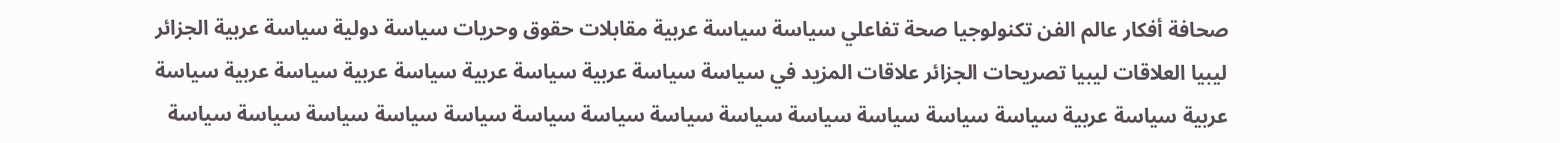صحافة أفكار عالم الفن تكنولوجيا صحة تفاعلي سياسة سياسة عربية مقابلات حقوق وحريات سياسة دولية سياسة عربية الجزائر ليبيا العلاقات ليبيا تصريحات الجزائر علاقات المزيد في سياسة سياسة عربية سياسة عربية سياسة عربية سياسة عربية سياسة عربية سياسة عربية سياسة سياسة سياسة سياسة سياسة سياسة سياسة سياسة سياسة سياسة سياسة سياسة سياسة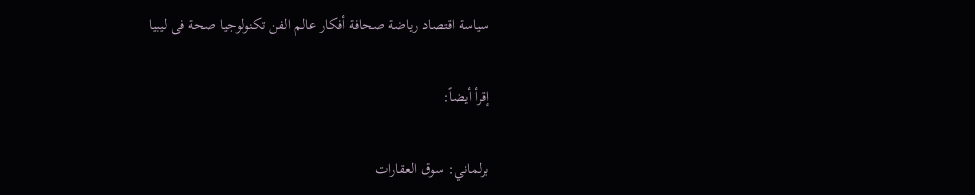سياسة اقتصاد رياضة صحافة أفكار عالم الفن تكنولوجيا صحة فی لیبیا

إقرأ أيضاً:

برلماني: سوق العقارات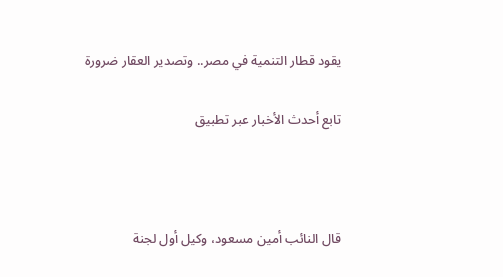يقود قطار التنمية في مصر.. وتصدير العقار ضرورة

تابع أحدث الأخبار عبر تطبيق



قال النائب أمين مسعود، وكيل أول لجنة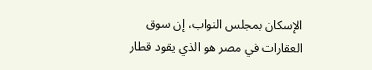الإسكان بمجلس النواب، إن سوق العقارات في مصر هو الذي يقود قطار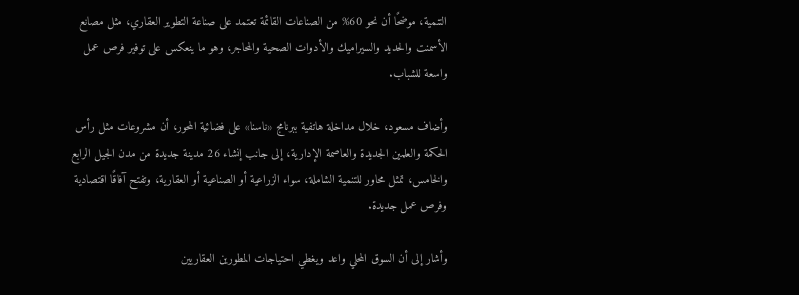التنمية، موضحًا أن نحو 60% من الصناعات القائمة تعتمد على صناعة التطوير العقاري، مثل مصانع الأسمنت والحديد والسيراميك والأدوات الصحية والمحاجر، وهو ما ينعكس على توفير فرص عمل واسعة للشباب.

وأضاف مسعود، خلال مداخلة هاتفية ببرنامج «ناسنا» على فضائية المحور، أن مشروعات مثل رأس الحكمة والعلمين الجديدة والعاصمة الإدارية، إلى جانب إنشاء 26 مدينة جديدة من مدن الجيل الرابع والخامس، تمثل محاور للتنمية الشاملة، سواء الزراعية أو الصناعية أو العقارية، وتفتح آفاقًا اقتصادية وفرص عمل جديدة.

وأشار إلى أن السوق المحلي واعد ويغطي احتياجات المطورين العقاريين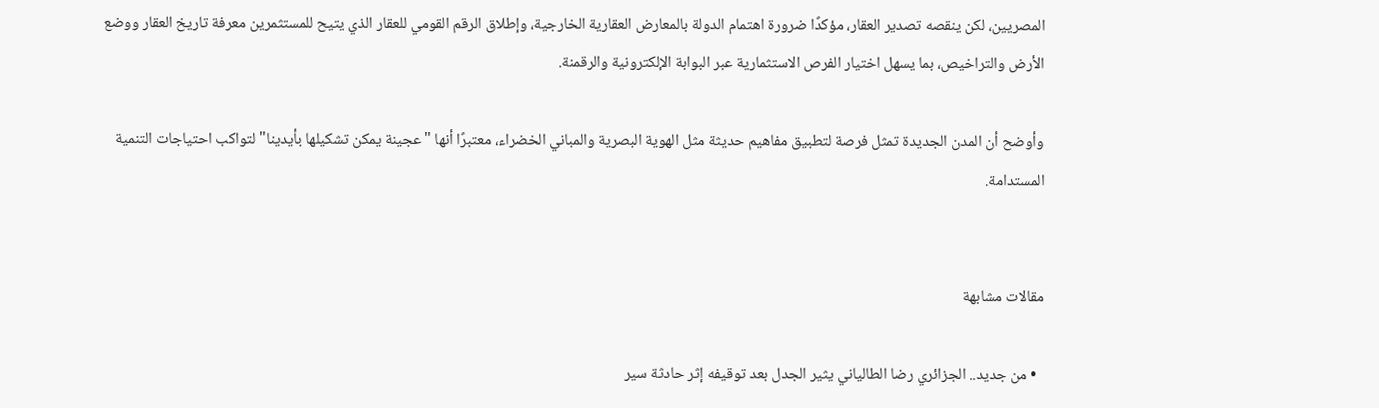المصريين، لكن ينقصه تصدير العقار، مؤكدًا ضرورة اهتمام الدولة بالمعارض العقارية الخارجية، وإطلاق الرقم القومي للعقار الذي يتيح للمستثمرين معرفة تاريخ العقار ووضع الأرض والتراخيص، بما يسهل اختيار الفرص الاستثمارية عبر البوابة الإلكترونية والرقمنة.

وأوضح أن المدن الجديدة تمثل فرصة لتطبيق مفاهيم حديثة مثل الهوية البصرية والمباني الخضراء، معتبرًا أنها "عجينة يمكن تشكيلها بأيدينا" لتواكب احتياجات التنمية المستدامة.


مقالات مشابهة

  • من جديد.. الجزائري رضا الطالياني يثير الجدل بعد توقيفه إثر حادثة سير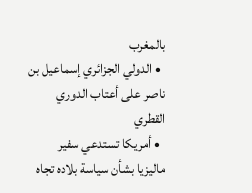بالمغرب
  • الدولي الجزائري إسماعيل بن ناصر على أعتاب الدوري القطري
  • أمريكا تستدعي سفير ماليزيا بشأن سياسة بلاده تجاه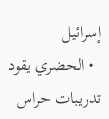إسرائيل
  • الحضري يقود تدريبات حراس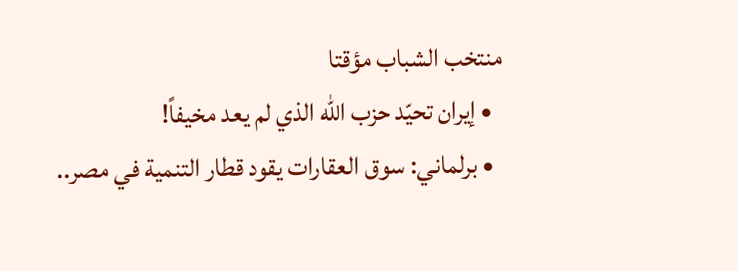منتخب الشباب مؤقتا
  • إيران تحيّد حزب الله الذي لم يعد مخيفاً!
  • برلماني: سوق العقارات يقود قطار التنمية في مصر..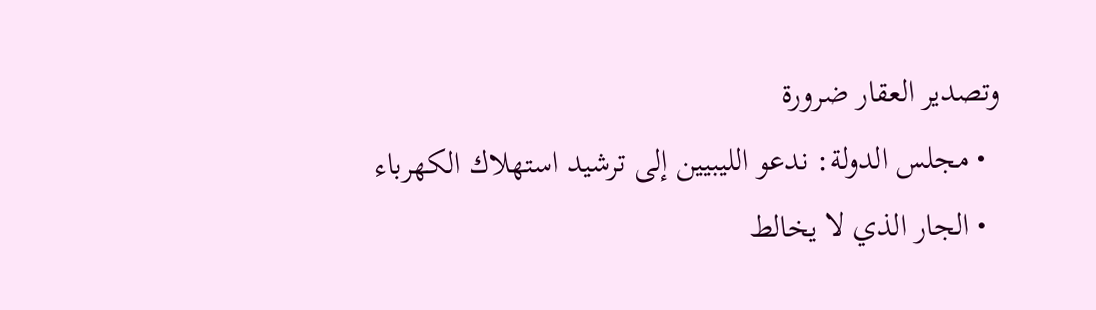وتصدير العقار ضرورة
  • مجلس الدولة: ندعو الليبيين إلى ترشيد استهلاك الكهرباء
  • الجار الذي لا يخالط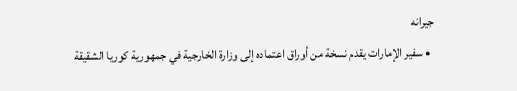جيرانه
  • سفير الإمارات يقدم نسخة من أوراق اعتماده إلى وزارة الخارجية في جمهورية كوريا الشقيقة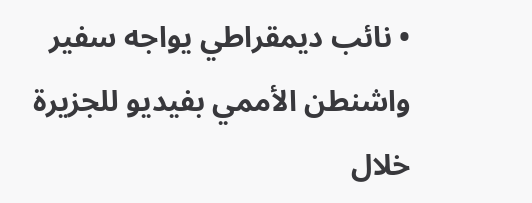• نائب ديمقراطي يواجه سفير واشنطن الأممي بفيديو للجزيرة خلال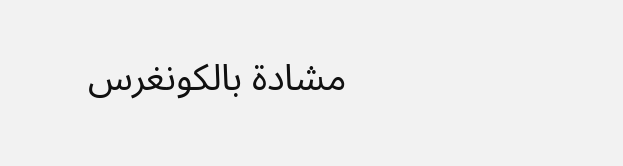مشادة بالكونغرس